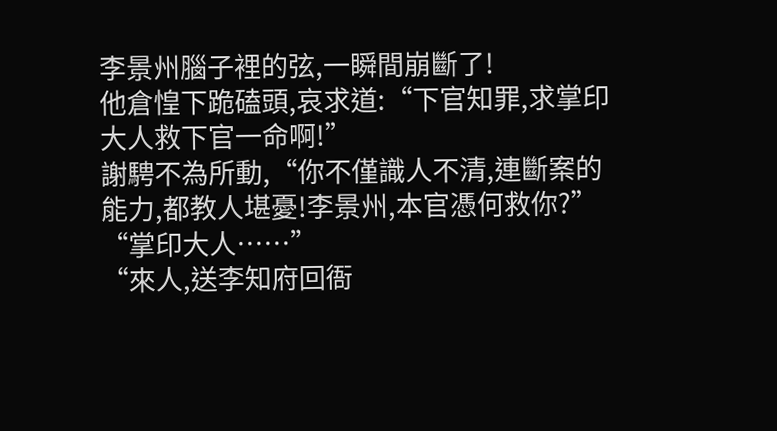李景州腦子裡的弦,一瞬間崩斷了!
他倉惶下跪磕頭,哀求道:“下官知罪,求掌印大人救下官一命啊!”
謝騁不為所動,“你不僅識人不清,連斷案的能力,都教人堪憂!李景州,本官憑何救你?”
“掌印大人……”
“來人,送李知府回衙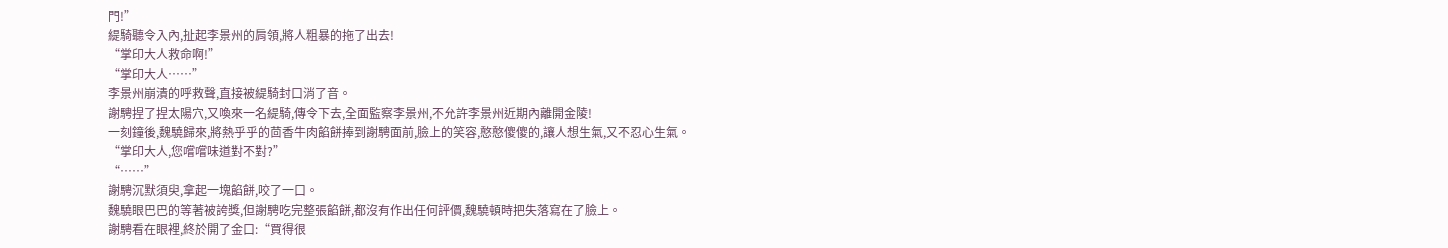門!”
緹騎聽令入內,扯起李景州的肩領,將人粗暴的拖了出去!
“掌印大人救命啊!”
“掌印大人……”
李景州崩潰的呼救聲,直接被緹騎封口消了音。
謝騁捏了捏太陽穴,又喚來一名緹騎,傳令下去,全面監察李景州,不允許李景州近期內離開金陵!
一刻鐘後,魏驍歸來,將熱乎乎的茴香牛肉餡餅捧到謝騁面前,臉上的笑容,憨憨傻傻的,讓人想生氣,又不忍心生氣。
“掌印大人,您嚐嚐味道對不對?”
“……”
謝騁沉默須臾,拿起一塊餡餅,咬了一口。
魏驍眼巴巴的等著被誇獎,但謝騁吃完整張餡餅,都沒有作出任何評價,魏驍頓時把失落寫在了臉上。
謝騁看在眼裡,終於開了金口:“買得很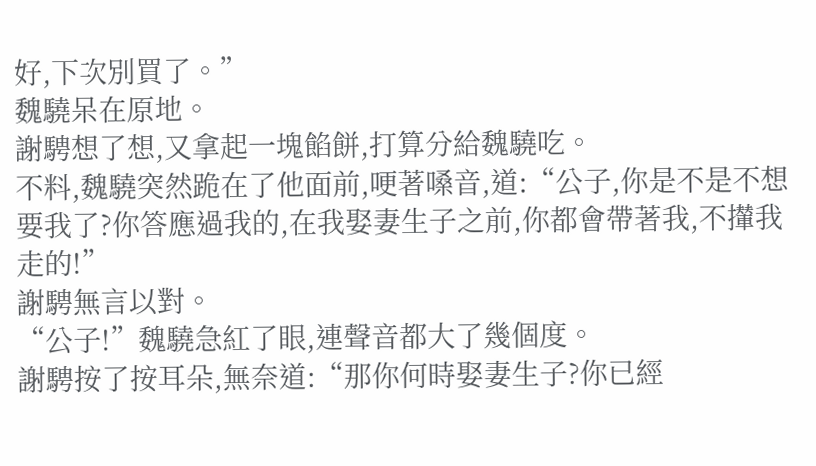好,下次別買了。”
魏驍呆在原地。
謝騁想了想,又拿起一塊餡餅,打算分給魏驍吃。
不料,魏驍突然跪在了他面前,哽著嗓音,道:“公子,你是不是不想要我了?你答應過我的,在我娶妻生子之前,你都會帶著我,不攆我走的!”
謝騁無言以對。
“公子!”魏驍急紅了眼,連聲音都大了幾個度。
謝騁按了按耳朵,無奈道:“那你何時娶妻生子?你已經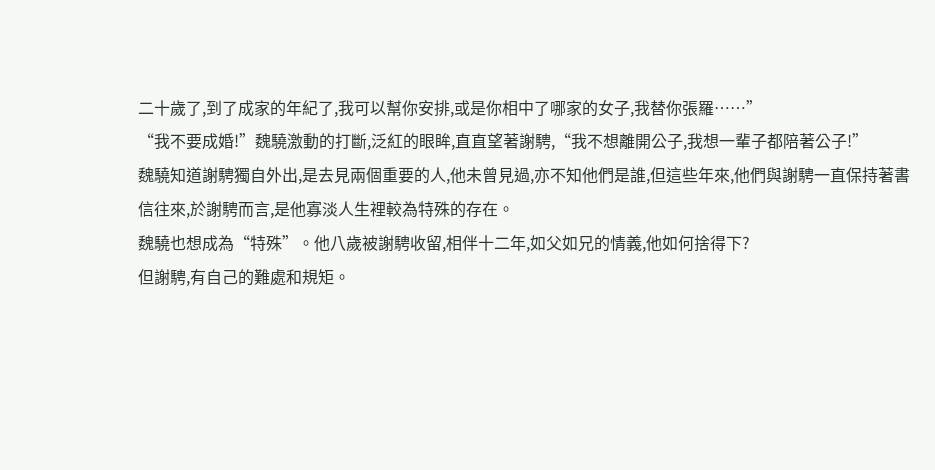二十歲了,到了成家的年紀了,我可以幫你安排,或是你相中了哪家的女子,我替你張羅……”
“我不要成婚!”魏驍激動的打斷,泛紅的眼眸,直直望著謝騁,“我不想離開公子,我想一輩子都陪著公子!”
魏驍知道謝騁獨自外出,是去見兩個重要的人,他未曾見過,亦不知他們是誰,但這些年來,他們與謝騁一直保持著書信往來,於謝騁而言,是他寡淡人生裡較為特殊的存在。
魏驍也想成為“特殊”。他八歲被謝騁收留,相伴十二年,如父如兄的情義,他如何捨得下?
但謝騁,有自己的難處和規矩。